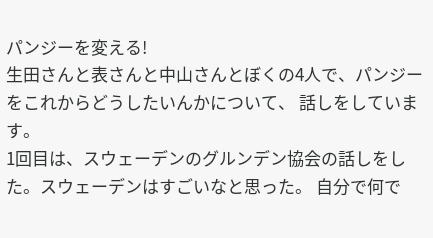パンジーを変える!
生田さんと表さんと中山さんとぼくの4人で、パンジーをこれからどうしたいんかについて、 話しをしています。
1回目は、スウェーデンのグルンデン協会の話しをした。スウェーデンはすごいなと思った。 自分で何で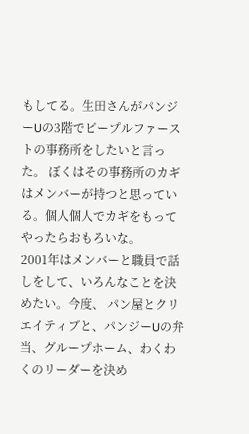もしてる。生田さんがパンジーUの3階でピープルファーストの事務所をしたいと言った。 ぼくはその事務所のカギはメンバーが持つと思っている。個人個人でカギをもってやったらおもろいな。
2001年はメンバーと職員で話しをして、いろんなことを決めたい。今度、 パン屋とクリエイティブと、パンジーUの弁当、グループホーム、わくわくのリーダーを決め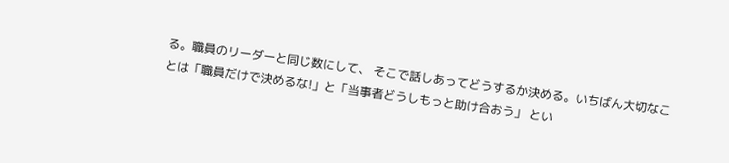る。職員のリーダーと同じ数にして、 そこで話しあってどうするか決める。いちばん大切なことは「職員だけで決めるな!」と「当事者どうしもっと助け合おう」 とい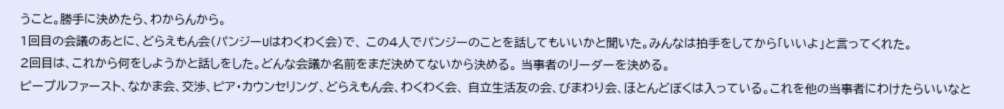うこと。勝手に決めたら、わからんから。
1回目の会議のあとに、どらえもん会(パンジーUはわくわく会)で、 この4人でパンジーのことを話してもいいかと聞いた。みんなは拍手をしてから「いいよ」と言ってくれた。
2回目は、これから何をしようかと話しをした。どんな会議か名前をまだ決めてないから決める。 当事者のリーダーを決める。
ピープルファースト、なかま会、交渉、ピア・カウンセリング、どらえもん会、わくわく会、 自立生活友の会、びまわり会、ほとんどぼくは入っている。これを他の当事者にわけたらいいなと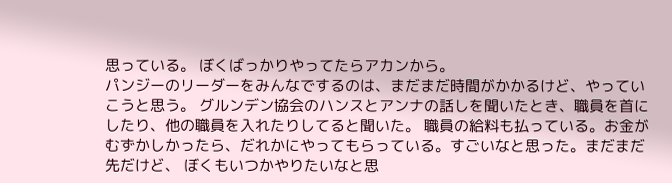思っている。 ぼくばっかりやってたらアカンから。
パンジーのリーダーをみんなでするのは、まだまだ時間がかかるけど、やっていこうと思う。 グルンデン協会のハンスとアンナの話しを聞いたとき、職員を首にしたり、他の職員を入れたりしてると聞いた。 職員の給料も払っている。お金がむずかしかったら、だれかにやってもらっている。すごいなと思った。まだまだ先だけど、 ぼくもいつかやりたいなと思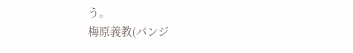う。
梅原義教(パンジ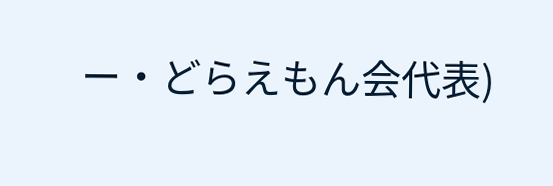ー・どらえもん会代表)